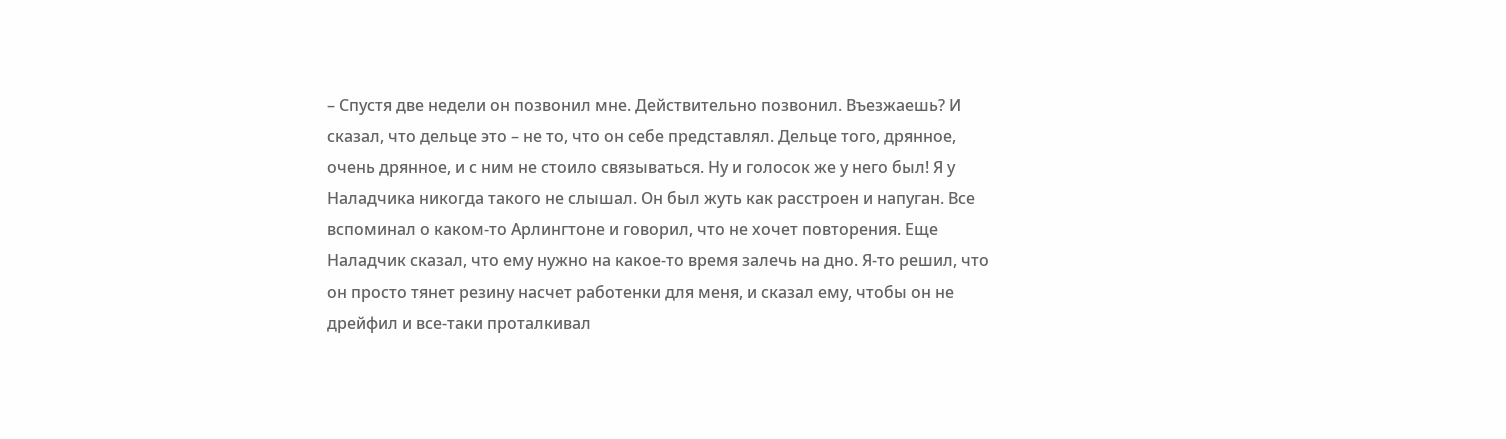– Спустя две недели он позвонил мне. Действительно позвонил. Въезжаешь? И сказал, что дельце это – не то, что он себе представлял. Дельце того, дрянное, очень дрянное, и с ним не стоило связываться. Ну и голосок же у него был! Я у Наладчика никогда такого не слышал. Он был жуть как расстроен и напуган. Все вспоминал о каком-то Арлингтоне и говорил, что не хочет повторения. Еще Наладчик сказал, что ему нужно на какое-то время залечь на дно. Я-то решил, что он просто тянет резину насчет работенки для меня, и сказал ему, чтобы он не дрейфил и все-таки проталкивал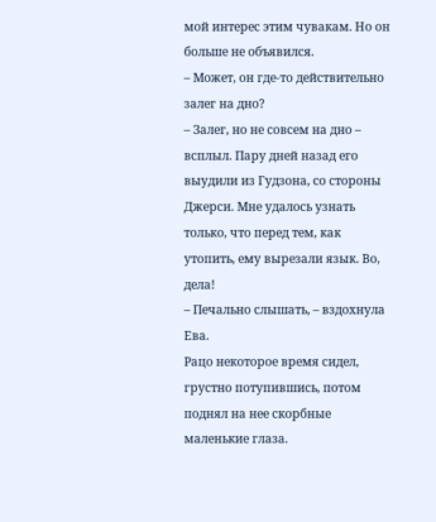мой интерес этим чувакам. Но он больше не объявился.
– Может, он где-то действительно залег на дно?
– Залег, но не совсем на дно – всплыл. Пару дней назад его выудили из Гудзона, со стороны Джерси. Мне удалось узнать только, что перед тем, как утопить, ему вырезали язык. Во, дела!
– Печально слышать, – вздохнула Ева.
Рацо некоторое время сидел, грустно потупившись, потом поднял на нее скорбные маленькие глаза.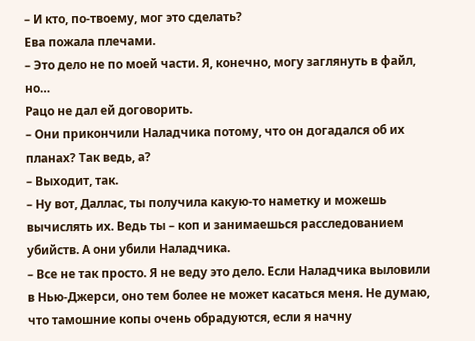– И кто, по-твоему, мог это сделать?
Ева пожала плечами.
– Это дело не по моей части. Я, конечно, могу заглянуть в файл, но…
Рацо не дал ей договорить.
– Они прикончили Наладчика потому, что он догадался об их планах? Так ведь, а?
– Выходит, так.
– Ну вот, Даллас, ты получила какую-то наметку и можешь вычислять их. Ведь ты – коп и занимаешься расследованием убийств. А они убили Наладчика.
– Все не так просто. Я не веду это дело. Если Наладчика выловили в Нью-Джерси, оно тем более не может касаться меня. Не думаю, что тамошние копы очень обрадуются, если я начну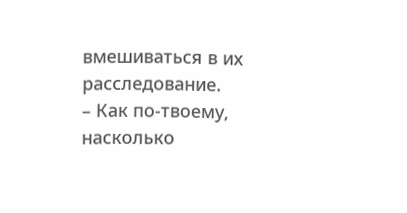вмешиваться в их расследование.
– Как по-твоему, насколько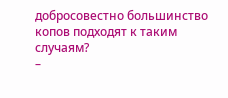добросовестно большинство копов подходят к таким случаям?
–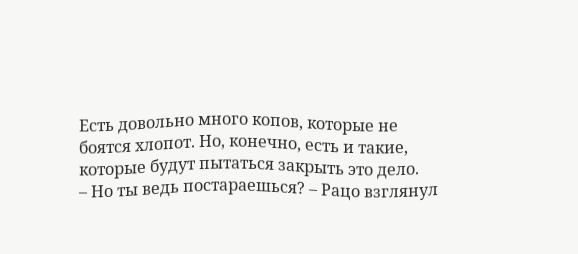Есть довольно много копов, которые не боятся хлопот. Но, конечно, есть и такие, которые будут пытаться закрыть это дело.
– Но ты ведь постараешься? – Рацо взглянул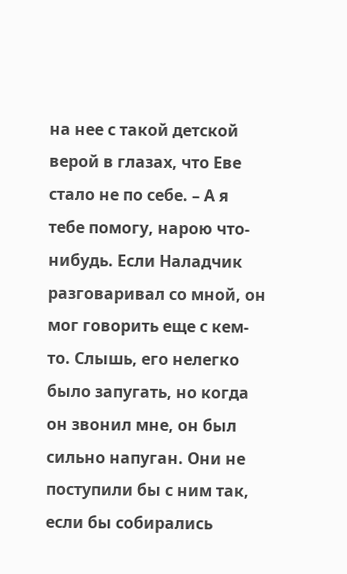на нее с такой детской верой в глазах, что Еве стало не по себе. – А я тебе помогу, нарою что-нибудь. Если Наладчик разговаривал со мной, он мог говорить еще с кем-то. Слышь, его нелегко было запугать, но когда он звонил мне, он был сильно напуган. Они не поступили бы с ним так, если бы собирались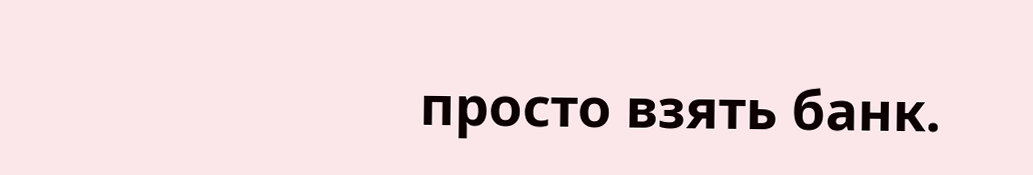просто взять банк.